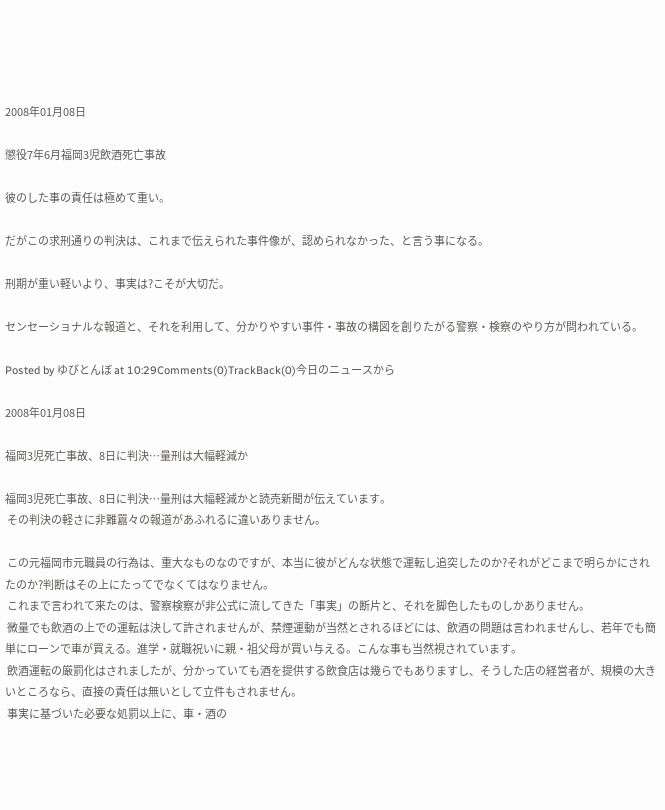2008年01月08日

懲役7年6月福岡3児飲酒死亡事故

彼のした事の責任は極めて重い。

だがこの求刑通りの判決は、これまで伝えられた事件像が、認められなかった、と言う事になる。

刑期が重い軽いより、事実は?こそが大切だ。

センセーショナルな報道と、それを利用して、分かりやすい事件・事故の構図を創りたがる警察・検察のやり方が問われている。

Posted by ゆびとんぼ at 10:29Comments(0)TrackBack(0)今日のニュースから

2008年01月08日

福岡3児死亡事故、8日に判決…量刑は大幅軽減か

福岡3児死亡事故、8日に判決…量刑は大幅軽減かと読売新聞が伝えています。
 その判決の軽さに非難囂々の報道があふれるに違いありません。

 この元福岡市元職員の行為は、重大なものなのですが、本当に彼がどんな状態で運転し追突したのか?それがどこまで明らかにされたのか?判断はその上にたってでなくてはなりません。
 これまで言われて来たのは、警察検察が非公式に流してきた「事実」の断片と、それを脚色したものしかありません。
 微量でも飲酒の上での運転は決して許されませんが、禁煙運動が当然とされるほどには、飲酒の問題は言われませんし、若年でも簡単にローンで車が買える。進学・就職祝いに親・祖父母が買い与える。こんな事も当然視されています。
 飲酒運転の厳罰化はされましたが、分かっていても酒を提供する飲食店は幾らでもありますし、そうした店の経営者が、規模の大きいところなら、直接の責任は無いとして立件もされません。
 事実に基づいた必要な処罰以上に、車・酒の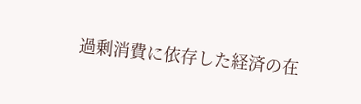過剰消費に依存した経済の在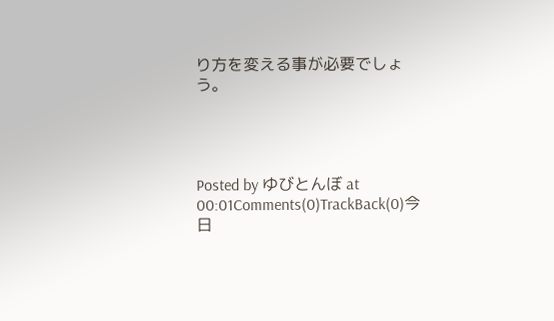り方を変える事が必要でしょう。




Posted by ゆびとんぼ at 00:01Comments(0)TrackBack(0)今日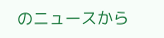のニュースから